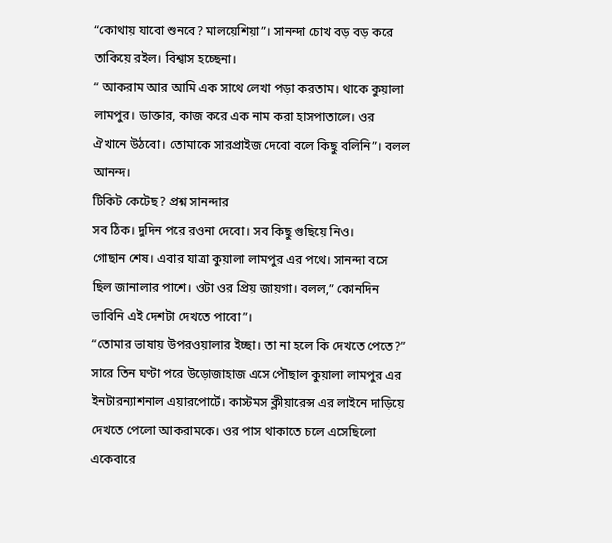“কোথায় যাবো শুনবে? মালয়েশিয়া”। সানন্দা চোখ বড় বড় করে তাকিয়ে রইল। বিশ্বাস হচ্ছেনা।
“ আকরাম আর আমি এক সাথে লেখা পড়া করতাম। থাকে কুয়ালা লামপুর। ডাক্তার, কাজ করে এক নাম করা হাসপাতালে। ওর ঐখানে উঠবো। তোমাকে সারপ্রাইজ দেবো বলে কিছু বলিনি”। বলল আনন্দ।
টিকিট কেটেছ? প্রশ্ন সানন্দার
সব ঠিক। দুদিন পরে রওনা দেবো। সব কিছু গুছিয়ে নিও।
গোছান শেষ। এবার যাত্রা কুয়ালা লামপুর এর পথে। সানন্দা বসে ছিল জানালার পাশে। ওটা ওর প্রিয় জায়গা। বলল,” কোনদিন ভাবিনি এই দেশটা দেখতে পাবো”।
“তোমার ভাষায় উপরওয়ালার ইচ্ছা। তা না হলে কি দেখতে পেতে?”
সারে তিন ঘণ্টা পরে উড়োজাহাজ এসে পৌছাল কুয়ালা লামপুর এর ইনটারন্যাশনাল এয়ারপোর্টে। কাস্টমস ক্লীয়ারেন্স এর লাইনে দাড়িয়ে দেখতে পেলো আকরামকে। ওর পাস থাকাতে চলে এসেছিলো একেবারে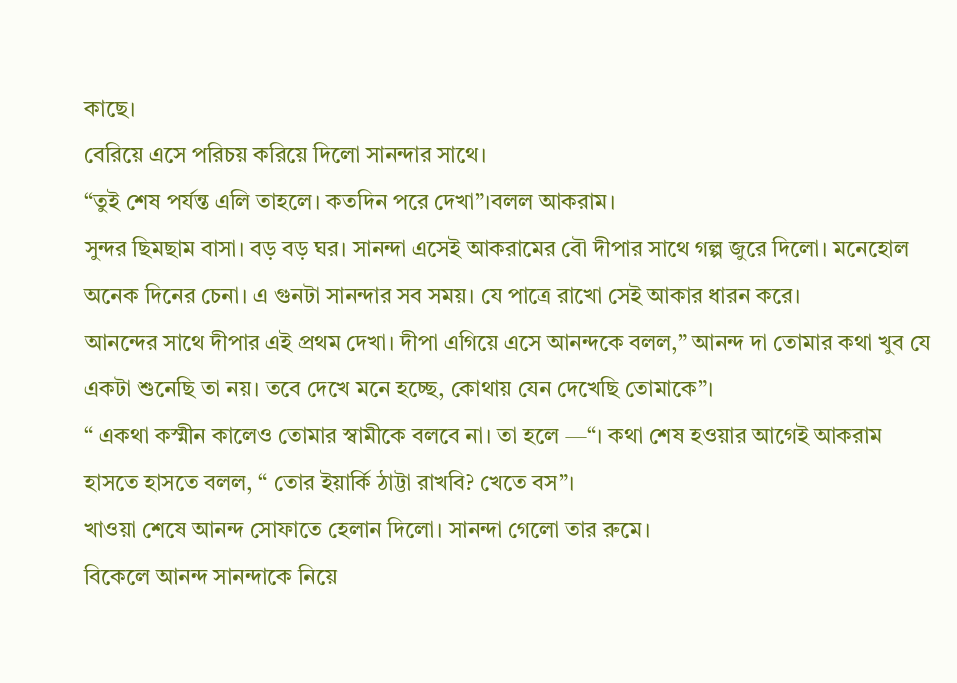কাছে।
বেরিয়ে এসে পরিচয় করিয়ে দিলো সানন্দার সাথে।
“তুই শেষ পর্যন্ত এলি তাহলে। কতদিন পরে দেখা”।বলল আকরাম।
সুন্দর ছিমছাম বাসা। বড় বড় ঘর। সানন্দা এসেই আকরামের বৌ দীপার সাথে গল্প জুরে দিলো। মনেহোল অনেক দিনের চেনা। এ গুনটা সানন্দার সব সময়। যে পাত্রে রাখো সেই আকার ধারন করে।
আনন্দের সাথে দীপার এই প্রথম দেখা। দীপা এগিয়ে এসে আনন্দকে বলল,” আনন্দ দা তোমার কথা খুব যে একটা শুনেছি তা নয়। তবে দেখে মনে হচ্ছে, কোথায় যেন দেখেছি তোমাকে”।
“ একথা কস্মীন কালেও তোমার স্বামীকে বলবে না। তা হলে —“। কথা শেষ হওয়ার আগেই আকরাম হাসতে হাসতে বলল, “ তোর ইয়ার্কি ঠাট্টা রাখবি? খেতে বস”।
খাওয়া শেষে আনন্দ সোফাতে হেলান দিলো। সানন্দা গেলো তার রুমে।
বিকেলে আনন্দ সানন্দাকে নিয়ে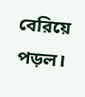বেরিয়ে পড়ল।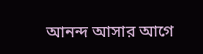আনন্দ আসার আগে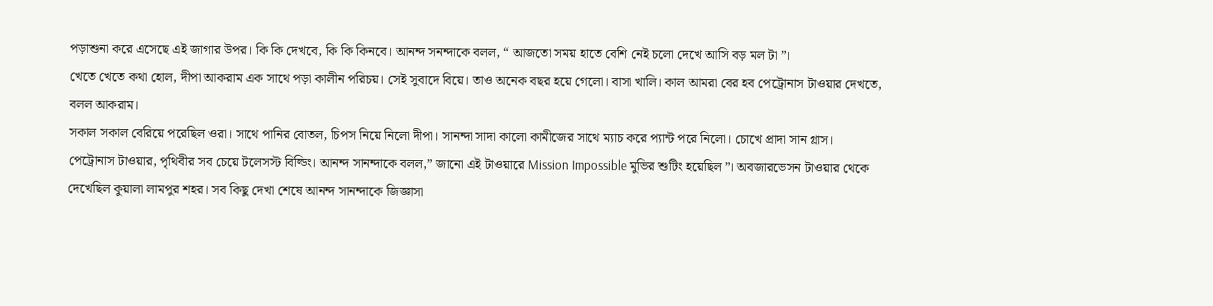পড়াশুনা করে এসেছে এই জাগার উপর। কি কি দেখবে, কি কি কিনবে। আনন্দ সনন্দাকে বলল, “ আজতো সময় হাতে বেশি নেই চলো দেখে আসি বড় মল টা ”।
খেতে খেতে কথা হোল, দীপা আকরাম এক সাথে পড়া কালীন পরিচয়। সেই সুবাদে বিয়ে। তাও অনেক বছর হয়ে গেলো। বাসা খালি। কাল আমরা বের হব পেট্রোনাস টাওয়ার দেখতে, বলল আকরাম।
সকাল সকাল বেরিয়ে পরেছিল ওরা। সাথে পানির বোতল, চিপস নিয়ে নিলো দীপা। সানন্দা সাদা কালো কামীজের সাথে ম্যাচ করে প্যান্ট পরে নিলো। চোখে প্রাদা সান গ্লাস।
পেট্রোনাস টাওয়ার, পৃথিবীর সব চেয়ে টলেসস্ট বিল্ডিং। আনন্দ সানন্দাকে বলল,” জানো এই টাওয়ারে Mission Impossible মুভির শুটিং হয়েছিল”। অবজারভেসন টাওয়ার থেকে দেখেছিল কুয়ালা লামপুর শহর। সব কিছু দেখা শেষে আনন্দ সানন্দাকে জিজ্ঞাসা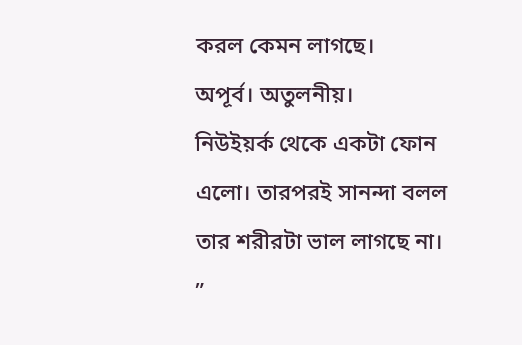করল কেমন লাগছে।
অপূর্ব। অতুলনীয়।
নিউইয়র্ক থেকে একটা ফোন এলো। তারপরই সানন্দা বলল তার শরীরটা ভাল লাগছে না।
”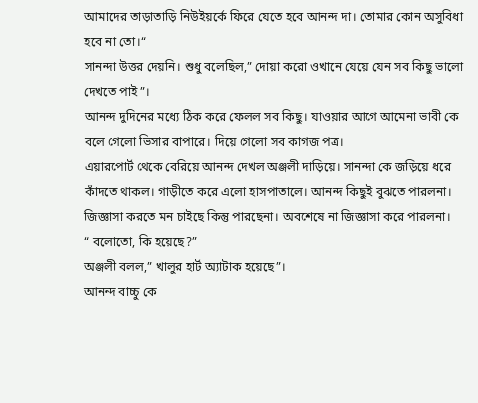আমাদের তাড়াতাড়ি নিউইয়র্কে ফিরে যেতে হবে আনন্দ দা। তোমার কোন অসুবিধা হবে না তো।“
সানন্দা উত্তর দেয়নি। শুধু বলেছিল,” দোয়া করো ওখানে যেয়ে যেন সব কিছু ভালো দেখতে পাই”।
আনন্দ দুদিনের মধ্যে ঠিক করে ফেলল সব কিছু। যাওয়ার আগে আমেনা ভাবী কে বলে গেলো ভিসার বাপারে। দিয়ে গেলো সব কাগজ পত্র।
এয়ারপোর্ট থেকে বেরিয়ে আনন্দ দেখল অঞ্জলী দাড়িয়ে। সানন্দা কে জড়িয়ে ধরে কাঁদতে থাকল। গাড়ীতে করে এলো হাসপাতালে। আনন্দ কিছুই বুঝতে পারলনা। জিজ্ঞাসা করতে মন চাইছে কিন্তু পারছেনা। অবশেষে না জিজ্ঞাসা করে পারলনা।
“ বলোতো, কি হয়েছে?”
অঞ্জলী বলল,” খালুর হার্ট অ্যাটাক হয়েছে”।
আনন্দ বাচ্চু কে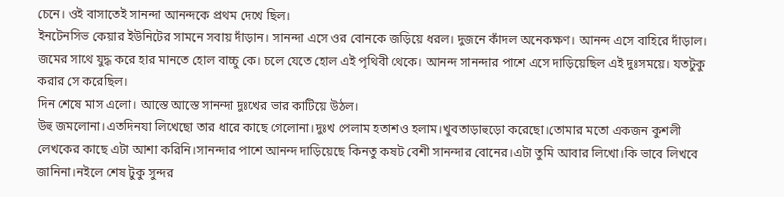চেনে। ওই বাসাতেই সানন্দা আনন্দকে প্রথম দেখে ছিল।
ইনটেনসিভ কেয়ার ইউনিটের সামনে সবায় দাঁড়ান। সানন্দা এসে ওর বোনকে জড়িয়ে ধরল। দুজনে কাঁদল অনেকক্ষণ। আনন্দ এসে বাহিরে দাঁড়াল।
জমের সাথে যুদ্ধ করে হার মানতে হোল বাচ্চু কে। চলে যেতে হোল এই পৃথিবী থেকে। আনন্দ সানন্দার পাশে এসে দাড়িয়েছিল এই দুঃসময়ে। যতটুকু করার সে করেছিল।
দিন শেষে মাস এলো। আস্তে আস্তে সানন্দা দুঃখের ভার কাটিয়ে উঠল।
উহু জমলোনা।এতদিনযা লিখেছো তার ধারে কাছে গেলোনা।দুঃখ পেলাম হতাশও হলাম।খুবতাড়াহুড়ো করেছো।তোমার মতো একজন কুশলী লেখকের কাছে এটা আশা করিনি।সানন্দার পাশে আনন্দ দাড়িয়েছে কিনতু কষট বেশী সানন্দার বোনের।এটা তুমি আবার লিখো।কি ভাবে লিখবে জানিনা।নইলে শেষ টুকু সুন্দর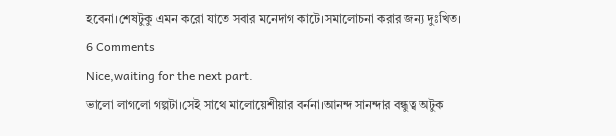হবেনা।শেষটুকু এমন করো যাতে সবার মনেদাগ কাটে।সমালোচনা করার জন্য দুঃখিত।
6 Comments
Nice,waiting for the next part.
ভালো লাগলো গল্পটা।সেই সাথে মালোয়েশীয়ার বর্ননা।আনন্দ সানন্দার বন্ধুত্ব অটুক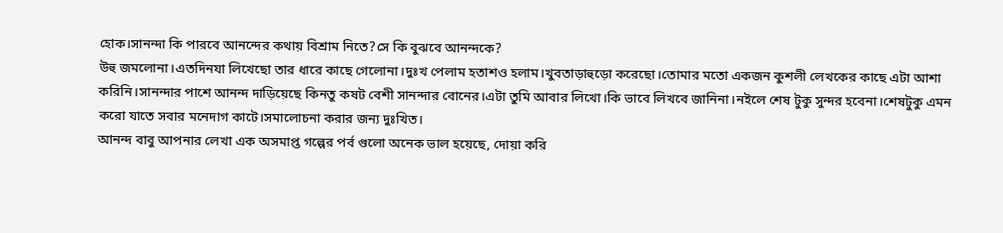হোক।সানন্দা কি পারবে আনন্দের কথায় বিশ্রাম নিতে?সে কি বুঝবে আনন্দকে?
উহু জমলোনা।এতদিনযা লিখেছো তার ধারে কাছে গেলোনা।দুঃখ পেলাম হতাশও হলাম।খুবতাড়াহুড়ো করেছো।তোমার মতো একজন কুশলী লেখকের কাছে এটা আশা করিনি।সানন্দার পাশে আনন্দ দাড়িয়েছে কিনতু কষট বেশী সানন্দার বোনের।এটা তুমি আবার লিখো।কি ভাবে লিখবে জানিনা।নইলে শেষ টুকু সুন্দর হবেনা।শেষটুকু এমন করো যাতে সবার মনেদাগ কাটে।সমালোচনা করার জন্য দুঃখিত।
আনন্দ বাবু আপনার লেখা এক অসমাপ্ত গল্পের পর্ব গুলো অনেক ভাল হয়েছে, দোয়া করি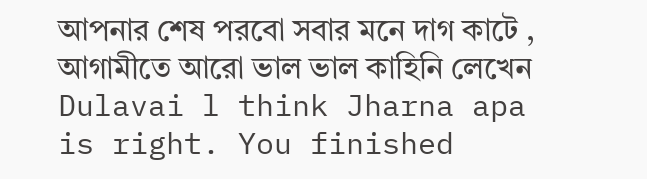আপনার শেষ পরবো সবার মনে দাগ কাটে , আগামীতে আরো ভাল ভাল কাহিনি লেখেন
Dulavai l think Jharna apa is right. You finished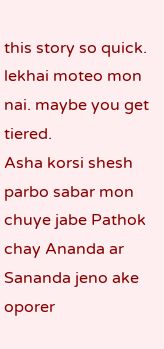this story so quick. lekhai moteo mon nai. maybe you get tiered.
Asha korsi shesh parbo sabar mon chuye jabe Pathok chay Ananda ar Sananda jeno ake oporer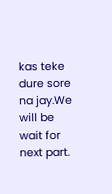kas teke dure sore na jay.We will be wait for next part.